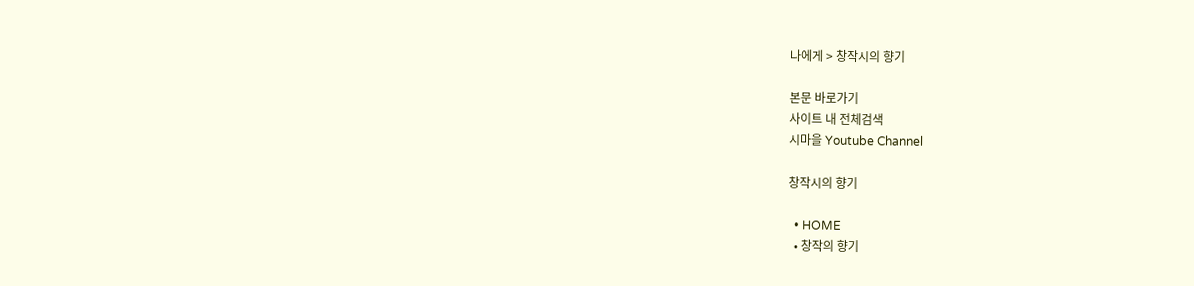나에게 > 창작시의 향기

본문 바로가기
사이트 내 전체검색
시마을 Youtube Channel

창작시의 향기

  • HOME
  • 창작의 향기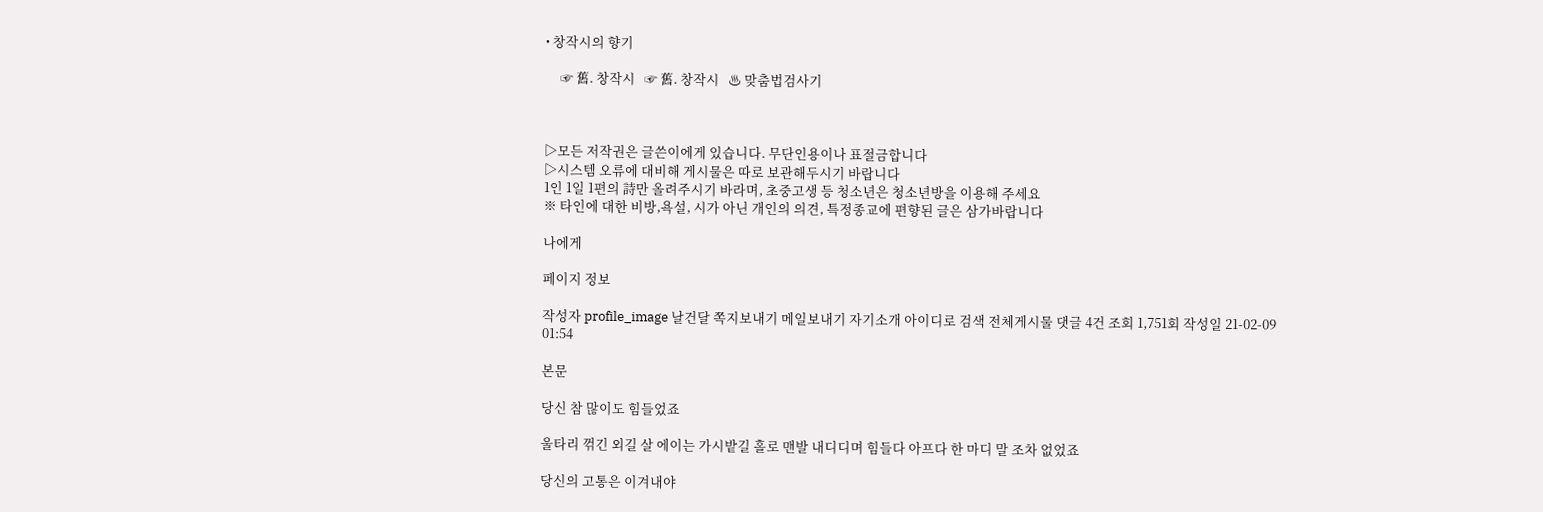• 창작시의 향기

     ☞ 舊. 창작시   ☞ 舊. 창작시   ♨ 맞춤법검사기



▷모든 저작권은 글쓴이에게 있습니다. 무단인용이나 표절금합니다
▷시스템 오류에 대비해 게시물은 따로 보관해두시기 바랍니다
1인 1일 1편의 詩만 올려주시기 바라며, 초중고생 등 청소년은 청소년방을 이용해 주세요
※ 타인에 대한 비방,욕설, 시가 아닌 개인의 의견, 특정종교에 편향된 글은 삼가바랍니다

나에게

페이지 정보

작성자 profile_image 날건달 쪽지보내기 메일보내기 자기소개 아이디로 검색 전체게시물 댓글 4건 조회 1,751회 작성일 21-02-09 01:54

본문

당신 참 많이도 힘들었죠

울타리 꺾긴 외길 살 에이는 가시밭길 홀로 맨발 내디디며 힘들다 아프다 한 마디 말 조차 없었죠

당신의 고통은 이겨내야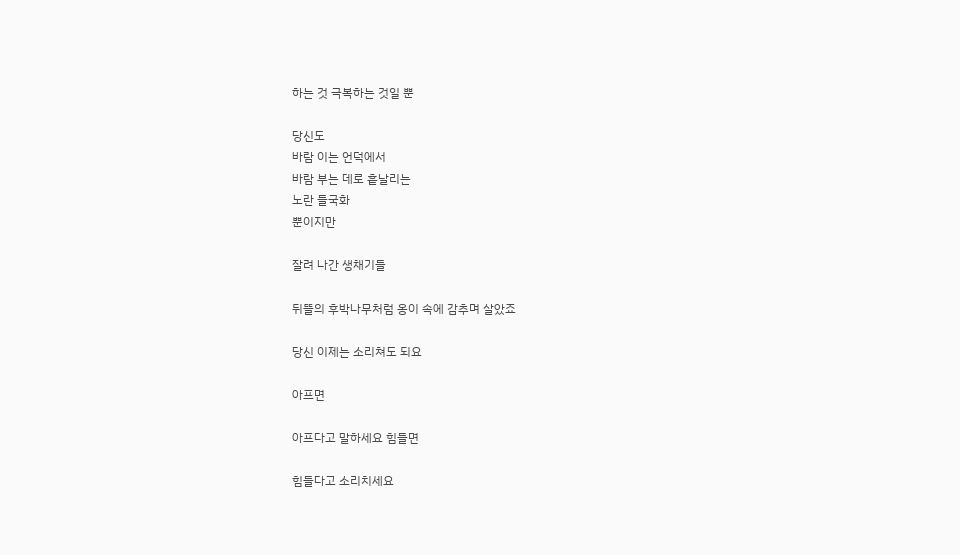하는 것 극복하는 것일 뿐

당신도
바람 이는 언덕에서
바람 부는 데로 흩날리는
노란 들국화
뿐이지만

잘려 나간 생채기들

뒤뜰의 후박나무처럼 옹이 속에 감추며 살았죠

당신 이제는 소리쳐도 되요

아프면

아프다고 말하세요 힘들면

힘들다고 소리치세요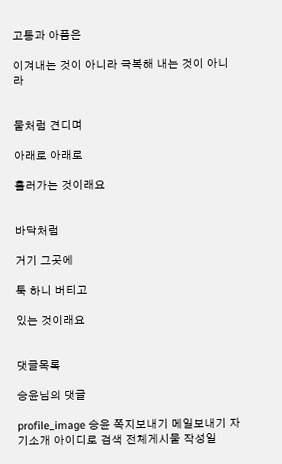고통과 아픔은

이겨내는 것이 아니라 극복해 내는 것이 아니라


물처럼 견디며

아래로 아래로

흘러가는 것이래요


바닥처럼

거기 그곳에

툭 하니 버티고

있는 것이래요


댓글목록

승윤님의 댓글

profile_image 승윤 쪽지보내기 메일보내기 자기소개 아이디로 검색 전체게시물 작성일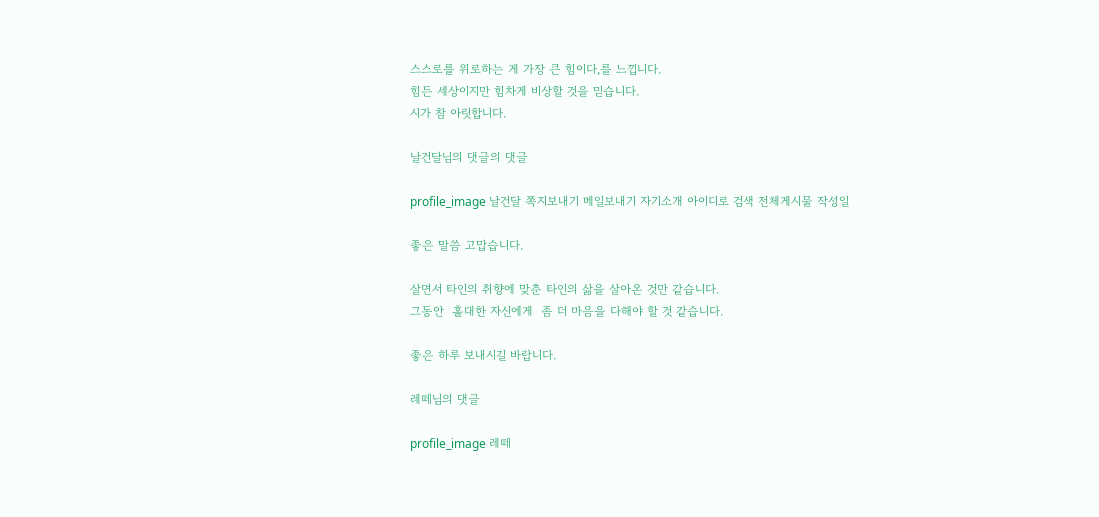스스로를 위로하는 게 가장 큰 힘이다,를 느낍니다.
힘든 세상이지만 힘차게 비상할 것을 믿습니다.
시가 참 아릿합니다.

날건달님의 댓글의 댓글

profile_image 날건달 쪽지보내기 메일보내기 자기소개 아이디로 검색 전체게시물 작성일

좋은 말씀 고맙습니다.

살면서 타인의 취향에 맞춘 타인의 삶을 살아온 것만 같습니다.
그동안  홀대한 자신에게  좀 더 마음을 다해야 할 것 같습니다.

좋은 하루 보내시길 바랍니다.

레떼님의 댓글

profile_image 레떼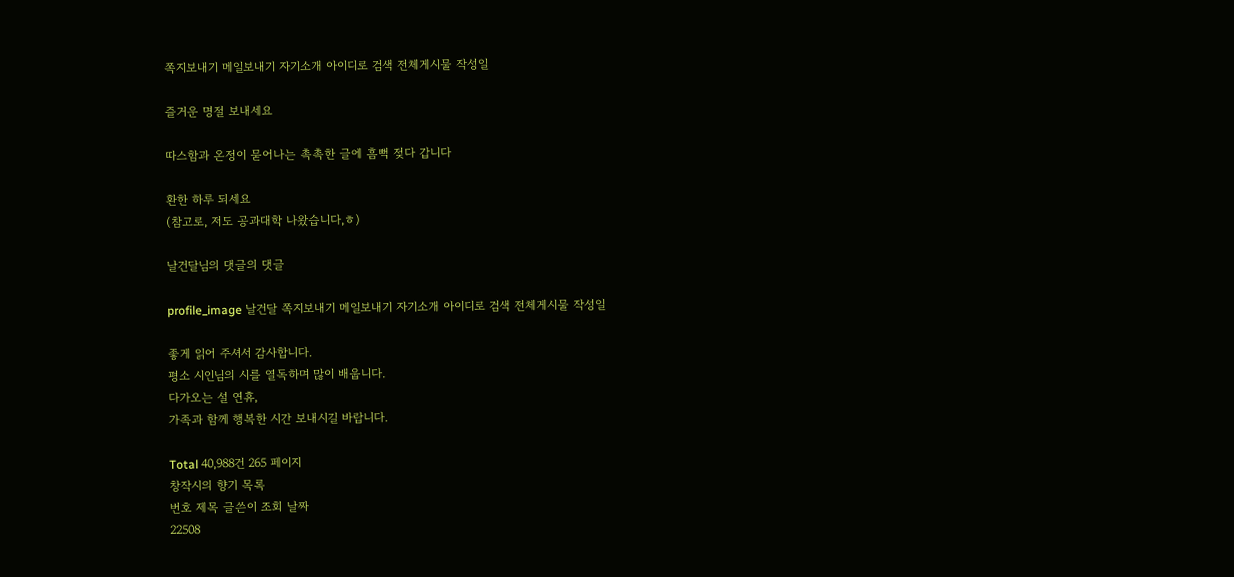쪽지보내기 메일보내기 자기소개 아이디로 검색 전체게시물 작성일

즐거운 명절 보내세요

따스함과 온정이 묻어나는 촉촉한 글에 흠뻑 젖다 갑니다

환한 하루 되세요
(참고로, 저도 공과대학 나왔습니다,ㅎ)

날건달님의 댓글의 댓글

profile_image 날건달 쪽지보내기 메일보내기 자기소개 아이디로 검색 전체게시물 작성일

좋게 읽어 주셔서 감사합니다.
평소 시인님의 시를 열독하며 많이 배웁니다.
다가오는 설 연휴,
가족과 함께 행복한 시간 보내시길 바랍니다.

Total 40,988건 265 페이지
창작시의 향기 목록
번호 제목 글쓴이 조회 날짜
22508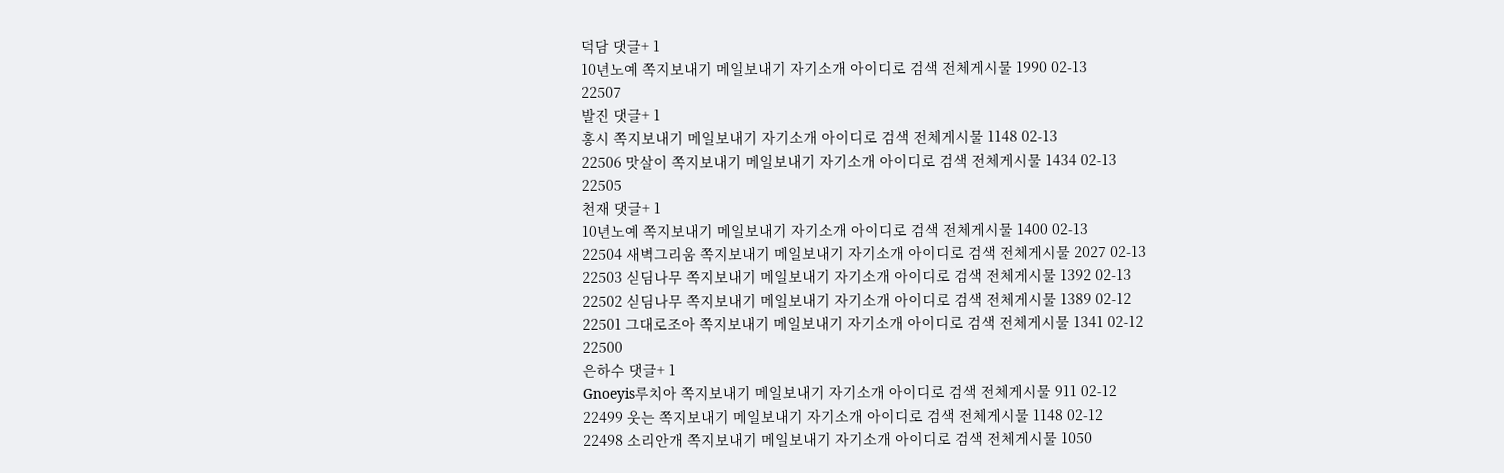덕담 댓글+ 1
10년노예 쪽지보내기 메일보내기 자기소개 아이디로 검색 전체게시물 1990 02-13
22507
발진 댓글+ 1
홍시 쪽지보내기 메일보내기 자기소개 아이디로 검색 전체게시물 1148 02-13
22506 맛살이 쪽지보내기 메일보내기 자기소개 아이디로 검색 전체게시물 1434 02-13
22505
천재 댓글+ 1
10년노예 쪽지보내기 메일보내기 자기소개 아이디로 검색 전체게시물 1400 02-13
22504 새벽그리움 쪽지보내기 메일보내기 자기소개 아이디로 검색 전체게시물 2027 02-13
22503 싣딤나무 쪽지보내기 메일보내기 자기소개 아이디로 검색 전체게시물 1392 02-13
22502 싣딤나무 쪽지보내기 메일보내기 자기소개 아이디로 검색 전체게시물 1389 02-12
22501 그대로조아 쪽지보내기 메일보내기 자기소개 아이디로 검색 전체게시물 1341 02-12
22500
은하수 댓글+ 1
Gnoeyis루치아 쪽지보내기 메일보내기 자기소개 아이디로 검색 전체게시물 911 02-12
22499 웃는 쪽지보내기 메일보내기 자기소개 아이디로 검색 전체게시물 1148 02-12
22498 소리안개 쪽지보내기 메일보내기 자기소개 아이디로 검색 전체게시물 1050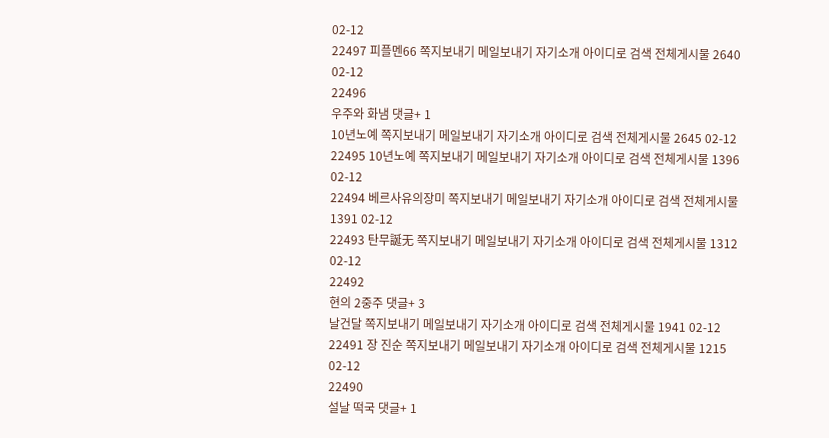02-12
22497 피플멘66 쪽지보내기 메일보내기 자기소개 아이디로 검색 전체게시물 2640 02-12
22496
우주와 화냄 댓글+ 1
10년노예 쪽지보내기 메일보내기 자기소개 아이디로 검색 전체게시물 2645 02-12
22495 10년노예 쪽지보내기 메일보내기 자기소개 아이디로 검색 전체게시물 1396 02-12
22494 베르사유의장미 쪽지보내기 메일보내기 자기소개 아이디로 검색 전체게시물 1391 02-12
22493 탄무誕无 쪽지보내기 메일보내기 자기소개 아이디로 검색 전체게시물 1312 02-12
22492
현의 2중주 댓글+ 3
날건달 쪽지보내기 메일보내기 자기소개 아이디로 검색 전체게시물 1941 02-12
22491 장 진순 쪽지보내기 메일보내기 자기소개 아이디로 검색 전체게시물 1215 02-12
22490
설날 떡국 댓글+ 1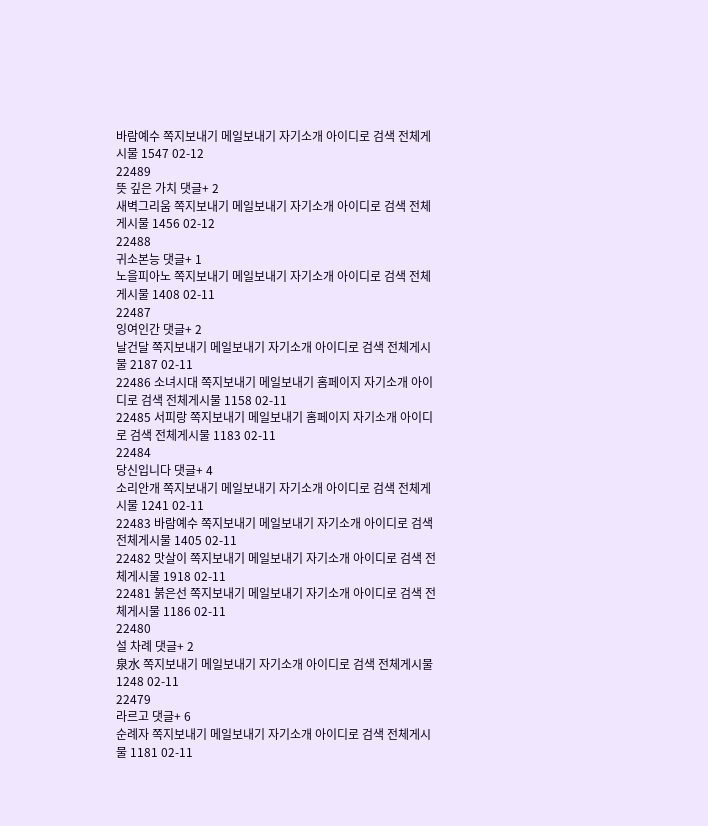바람예수 쪽지보내기 메일보내기 자기소개 아이디로 검색 전체게시물 1547 02-12
22489
뜻 깊은 가치 댓글+ 2
새벽그리움 쪽지보내기 메일보내기 자기소개 아이디로 검색 전체게시물 1456 02-12
22488
귀소본능 댓글+ 1
노을피아노 쪽지보내기 메일보내기 자기소개 아이디로 검색 전체게시물 1408 02-11
22487
잉여인간 댓글+ 2
날건달 쪽지보내기 메일보내기 자기소개 아이디로 검색 전체게시물 2187 02-11
22486 소녀시대 쪽지보내기 메일보내기 홈페이지 자기소개 아이디로 검색 전체게시물 1158 02-11
22485 서피랑 쪽지보내기 메일보내기 홈페이지 자기소개 아이디로 검색 전체게시물 1183 02-11
22484
당신입니다 댓글+ 4
소리안개 쪽지보내기 메일보내기 자기소개 아이디로 검색 전체게시물 1241 02-11
22483 바람예수 쪽지보내기 메일보내기 자기소개 아이디로 검색 전체게시물 1405 02-11
22482 맛살이 쪽지보내기 메일보내기 자기소개 아이디로 검색 전체게시물 1918 02-11
22481 붉은선 쪽지보내기 메일보내기 자기소개 아이디로 검색 전체게시물 1186 02-11
22480
설 차례 댓글+ 2
泉水 쪽지보내기 메일보내기 자기소개 아이디로 검색 전체게시물 1248 02-11
22479
라르고 댓글+ 6
순례자 쪽지보내기 메일보내기 자기소개 아이디로 검색 전체게시물 1181 02-11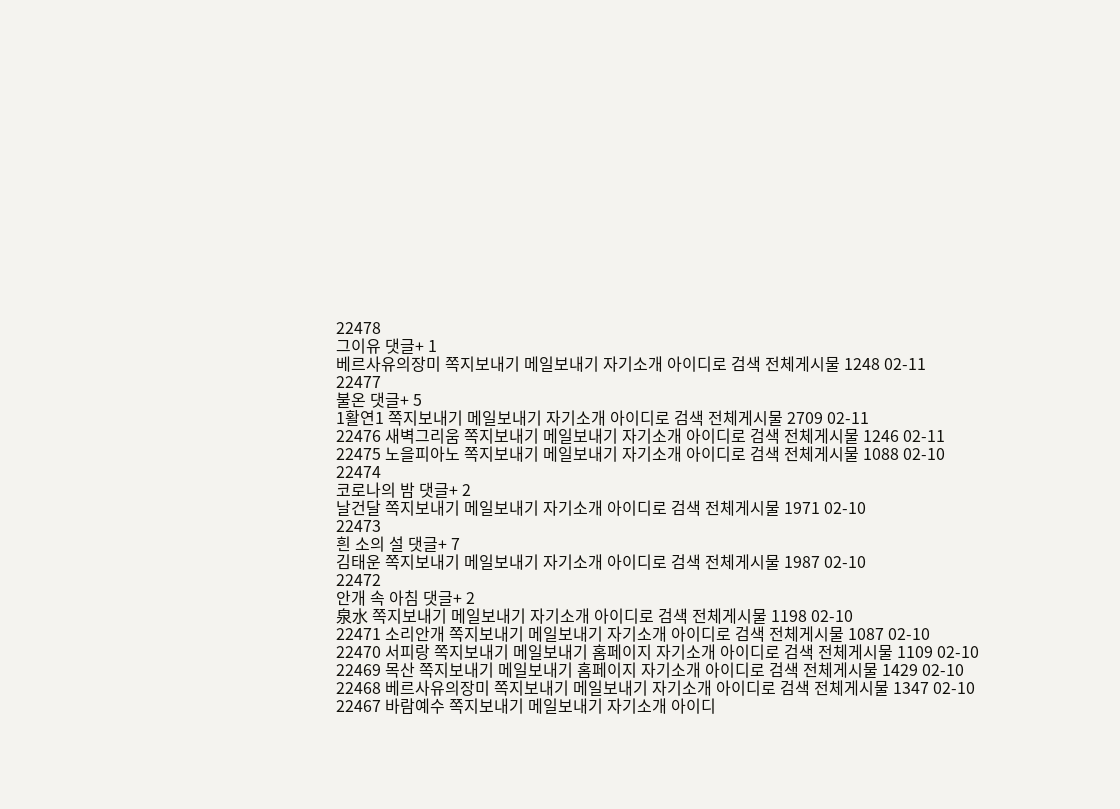22478
그이유 댓글+ 1
베르사유의장미 쪽지보내기 메일보내기 자기소개 아이디로 검색 전체게시물 1248 02-11
22477
불온 댓글+ 5
1활연1 쪽지보내기 메일보내기 자기소개 아이디로 검색 전체게시물 2709 02-11
22476 새벽그리움 쪽지보내기 메일보내기 자기소개 아이디로 검색 전체게시물 1246 02-11
22475 노을피아노 쪽지보내기 메일보내기 자기소개 아이디로 검색 전체게시물 1088 02-10
22474
코로나의 밤 댓글+ 2
날건달 쪽지보내기 메일보내기 자기소개 아이디로 검색 전체게시물 1971 02-10
22473
흰 소의 설 댓글+ 7
김태운 쪽지보내기 메일보내기 자기소개 아이디로 검색 전체게시물 1987 02-10
22472
안개 속 아침 댓글+ 2
泉水 쪽지보내기 메일보내기 자기소개 아이디로 검색 전체게시물 1198 02-10
22471 소리안개 쪽지보내기 메일보내기 자기소개 아이디로 검색 전체게시물 1087 02-10
22470 서피랑 쪽지보내기 메일보내기 홈페이지 자기소개 아이디로 검색 전체게시물 1109 02-10
22469 목산 쪽지보내기 메일보내기 홈페이지 자기소개 아이디로 검색 전체게시물 1429 02-10
22468 베르사유의장미 쪽지보내기 메일보내기 자기소개 아이디로 검색 전체게시물 1347 02-10
22467 바람예수 쪽지보내기 메일보내기 자기소개 아이디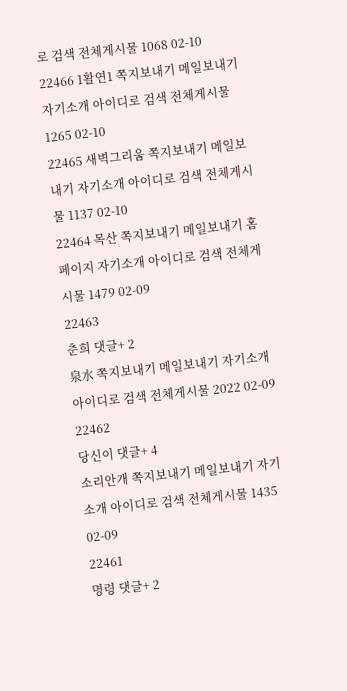로 검색 전체게시물 1068 02-10
22466 1활연1 쪽지보내기 메일보내기 자기소개 아이디로 검색 전체게시물 1265 02-10
22465 새벽그리움 쪽지보내기 메일보내기 자기소개 아이디로 검색 전체게시물 1137 02-10
22464 목산 쪽지보내기 메일보내기 홈페이지 자기소개 아이디로 검색 전체게시물 1479 02-09
22463
춘희 댓글+ 2
泉水 쪽지보내기 메일보내기 자기소개 아이디로 검색 전체게시물 2022 02-09
22462
당신이 댓글+ 4
소리안개 쪽지보내기 메일보내기 자기소개 아이디로 검색 전체게시물 1435 02-09
22461
명령 댓글+ 2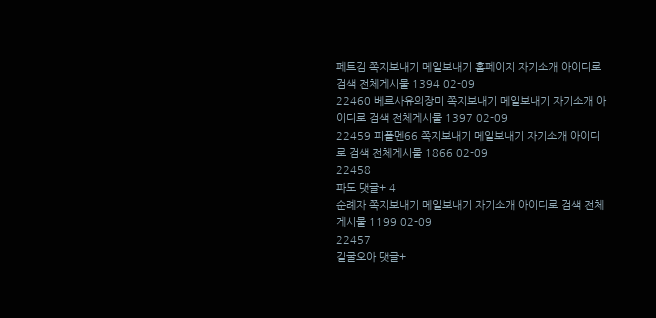페트김 쪽지보내기 메일보내기 홈페이지 자기소개 아이디로 검색 전체게시물 1394 02-09
22460 베르사유의장미 쪽지보내기 메일보내기 자기소개 아이디로 검색 전체게시물 1397 02-09
22459 피플멘66 쪽지보내기 메일보내기 자기소개 아이디로 검색 전체게시물 1866 02-09
22458
파도 댓글+ 4
순례자 쪽지보내기 메일보내기 자기소개 아이디로 검색 전체게시물 1199 02-09
22457
길굴오아 댓글+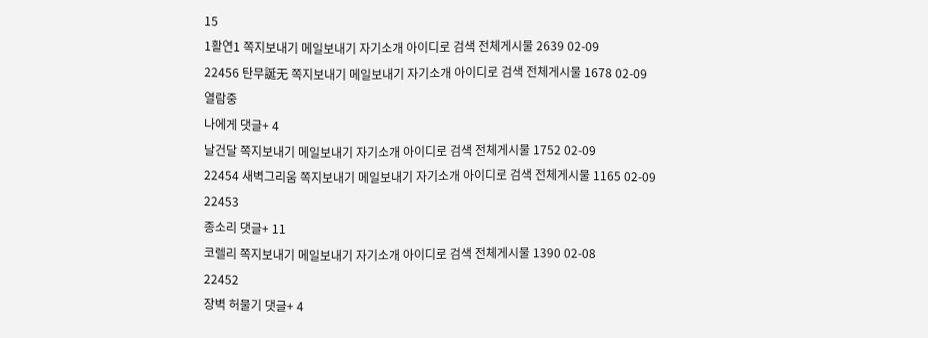15
1활연1 쪽지보내기 메일보내기 자기소개 아이디로 검색 전체게시물 2639 02-09
22456 탄무誕无 쪽지보내기 메일보내기 자기소개 아이디로 검색 전체게시물 1678 02-09
열람중
나에게 댓글+ 4
날건달 쪽지보내기 메일보내기 자기소개 아이디로 검색 전체게시물 1752 02-09
22454 새벽그리움 쪽지보내기 메일보내기 자기소개 아이디로 검색 전체게시물 1165 02-09
22453
종소리 댓글+ 11
코렐리 쪽지보내기 메일보내기 자기소개 아이디로 검색 전체게시물 1390 02-08
22452
장벽 허물기 댓글+ 4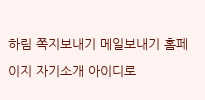하림 쪽지보내기 메일보내기 홈페이지 자기소개 아이디로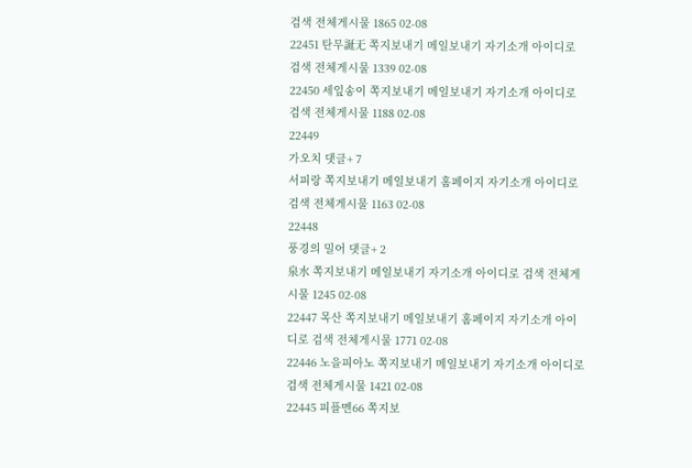검색 전체게시물 1865 02-08
22451 탄무誕无 쪽지보내기 메일보내기 자기소개 아이디로 검색 전체게시물 1339 02-08
22450 세잎송이 쪽지보내기 메일보내기 자기소개 아이디로 검색 전체게시물 1188 02-08
22449
가오치 댓글+ 7
서피랑 쪽지보내기 메일보내기 홈페이지 자기소개 아이디로 검색 전체게시물 1163 02-08
22448
풍경의 밀어 댓글+ 2
泉水 쪽지보내기 메일보내기 자기소개 아이디로 검색 전체게시물 1245 02-08
22447 목산 쪽지보내기 메일보내기 홈페이지 자기소개 아이디로 검색 전체게시물 1771 02-08
22446 노을피아노 쪽지보내기 메일보내기 자기소개 아이디로 검색 전체게시물 1421 02-08
22445 피플멘66 쪽지보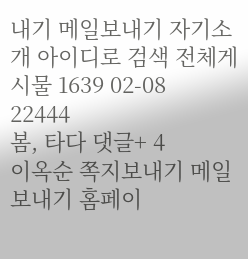내기 메일보내기 자기소개 아이디로 검색 전체게시물 1639 02-08
22444
봄, 타다 댓글+ 4
이옥순 쪽지보내기 메일보내기 홈페이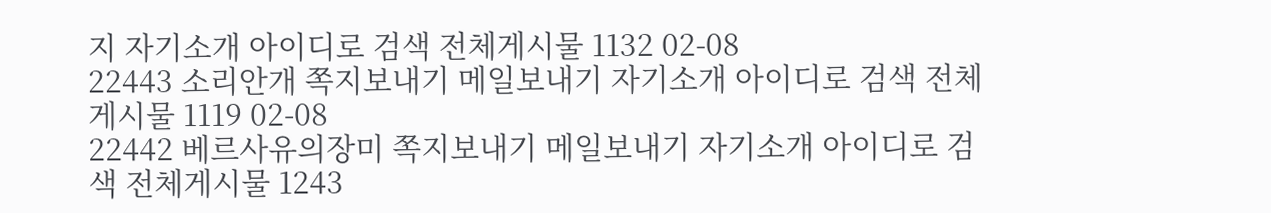지 자기소개 아이디로 검색 전체게시물 1132 02-08
22443 소리안개 쪽지보내기 메일보내기 자기소개 아이디로 검색 전체게시물 1119 02-08
22442 베르사유의장미 쪽지보내기 메일보내기 자기소개 아이디로 검색 전체게시물 1243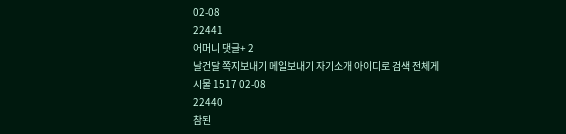02-08
22441
어머니 댓글+ 2
날건달 쪽지보내기 메일보내기 자기소개 아이디로 검색 전체게시물 1517 02-08
22440
참된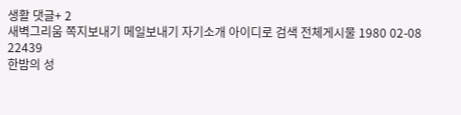생활 댓글+ 2
새벽그리움 쪽지보내기 메일보내기 자기소개 아이디로 검색 전체게시물 1980 02-08
22439
한밤의 성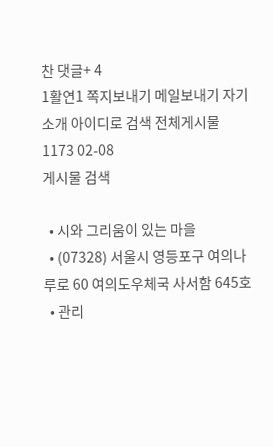찬 댓글+ 4
1활연1 쪽지보내기 메일보내기 자기소개 아이디로 검색 전체게시물 1173 02-08
게시물 검색

  • 시와 그리움이 있는 마을
  • (07328) 서울시 영등포구 여의나루로 60 여의도우체국 사서함 645호
  • 관리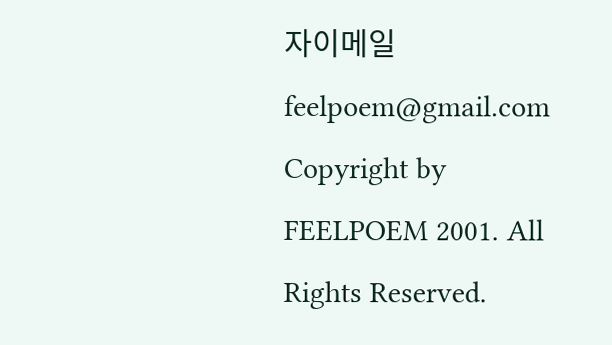자이메일 feelpoem@gmail.com
Copyright by FEELPOEM 2001. All Rights Reserved.